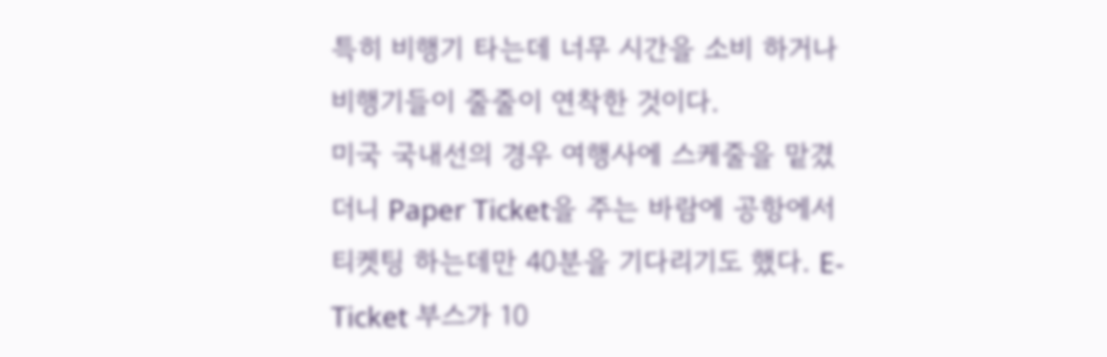특히 비행기 타는데 너무 시간을 소비 하거나 비행기들이 줄줄이 연착한 것이다.
미국 국내선의 경우 여행사에 스케줄을 맡겼더니 Paper Ticket을 주는 바람에 공항에서 티켓팅 하는데만 40분을 기다리기도 했다. E-Ticket 부스가 10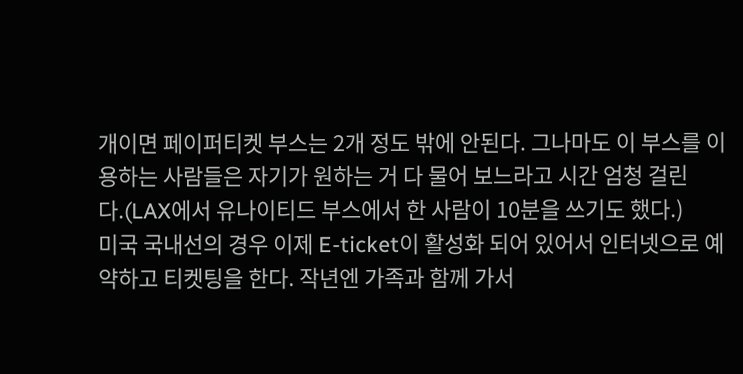개이면 페이퍼티켓 부스는 2개 정도 밖에 안된다. 그나마도 이 부스를 이용하는 사람들은 자기가 원하는 거 다 물어 보느라고 시간 엄청 걸린다.(LAX에서 유나이티드 부스에서 한 사람이 10분을 쓰기도 했다.)
미국 국내선의 경우 이제 E-ticket이 활성화 되어 있어서 인터넷으로 예약하고 티켓팅을 한다. 작년엔 가족과 함께 가서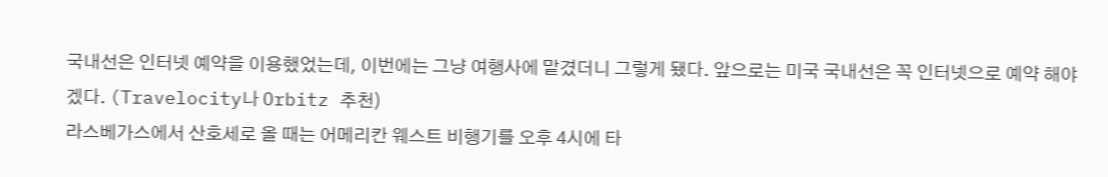국내선은 인터넷 예약을 이용했었는데, 이번에는 그냥 여행사에 맡겼더니 그렇게 됐다. 앞으로는 미국 국내선은 꼭 인터넷으로 예약 해야 겠다. (Travelocity나 Orbitz 추천)
라스베가스에서 산호세로 올 때는 어메리칸 웨스트 비행기를 오후 4시에 타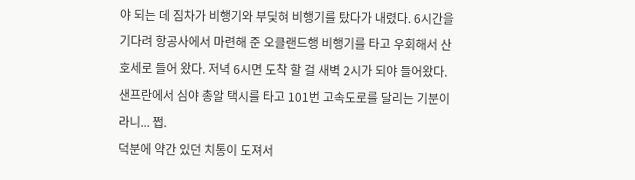야 되는 데 짐차가 비행기와 부딫혀 비행기를 탔다가 내렸다. 6시간을 기다려 항공사에서 마련해 준 오클랜드행 비행기를 타고 우회해서 산호세로 들어 왔다. 저녁 6시면 도착 할 걸 새벽 2시가 되야 들어왔다. 샌프란에서 심야 총알 택시를 타고 101번 고속도로를 달리는 기분이라니... 쩝.
덕분에 약간 있던 치통이 도져서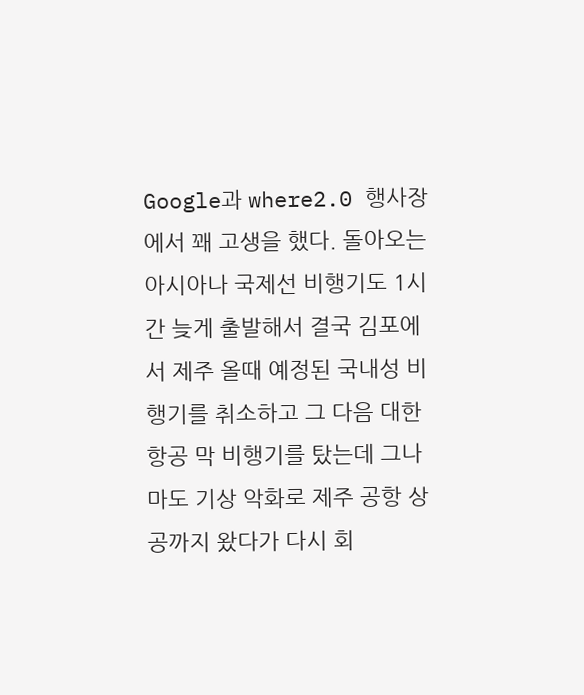Google과 where2.0 행사장에서 꽤 고생을 했다. 돌아오는 아시아나 국제선 비행기도 1시간 늦게 출발해서 결국 김포에서 제주 올때 예정된 국내성 비행기를 취소하고 그 다음 대한항공 막 비행기를 탔는데 그나마도 기상 악화로 제주 공항 상공까지 왔다가 다시 회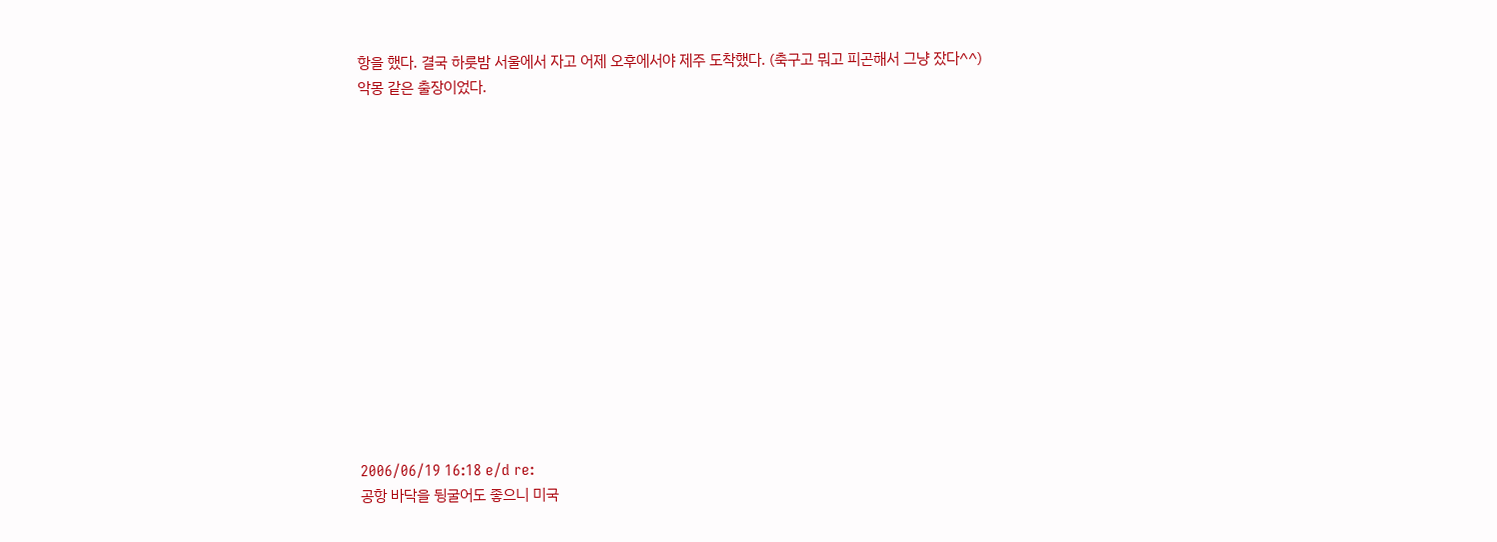항을 했다. 결국 하룻밤 서울에서 자고 어제 오후에서야 제주 도착했다. (축구고 뭐고 피곤해서 그냥 잤다^^)
악몽 같은 출장이었다.














2006/06/19 16:18 e/d re:
공항 바닥을 뒹굴어도 좋으니 미국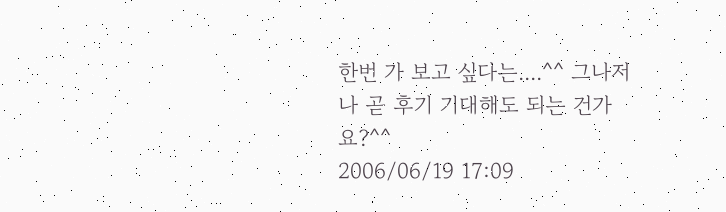한번 가 보고 싶다는....^^ 그나저나 곧 후기 기대해도 되는 건가요?^^
2006/06/19 17:09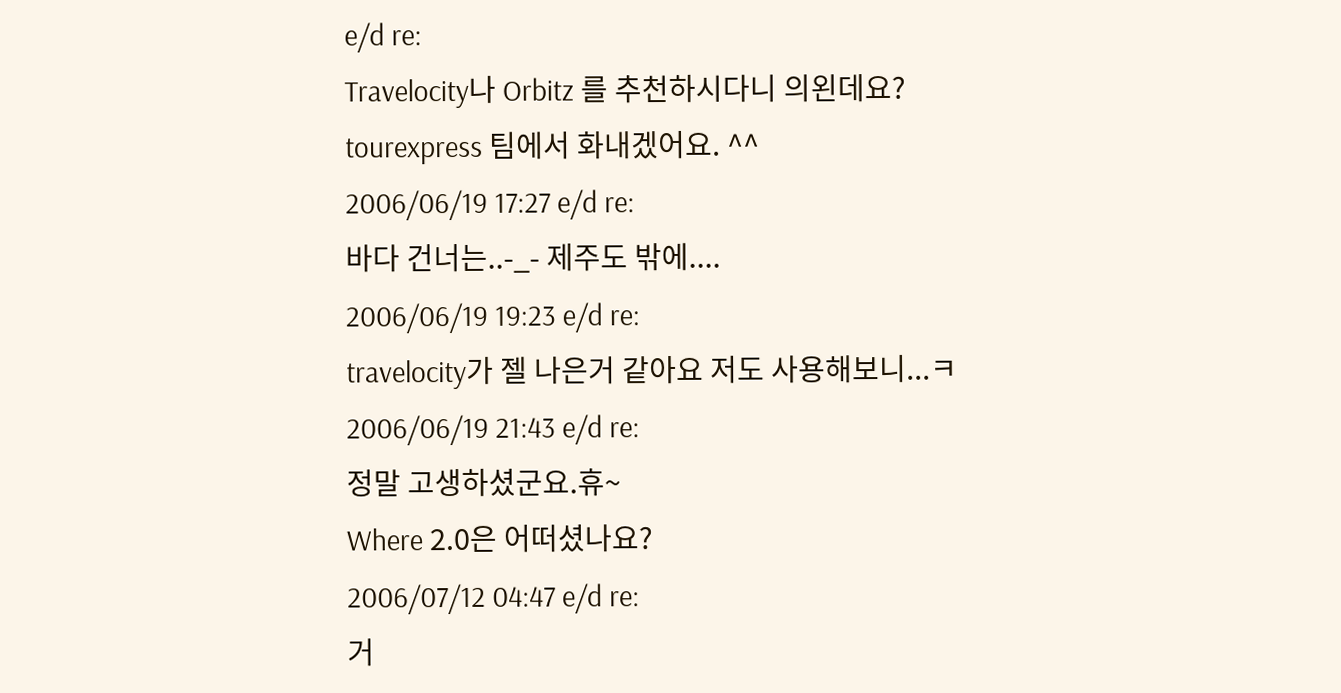e/d re:
Travelocity나 Orbitz 를 추천하시다니 의왼데요?
tourexpress 팀에서 화내겠어요. ^^
2006/06/19 17:27 e/d re:
바다 건너는..-_- 제주도 밖에....
2006/06/19 19:23 e/d re:
travelocity가 젤 나은거 같아요 저도 사용해보니...ㅋ
2006/06/19 21:43 e/d re:
정말 고생하셨군요.휴~
Where 2.0은 어떠셨나요?
2006/07/12 04:47 e/d re:
거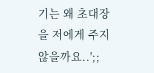기는 왜 초대장을 저에게 주지 않을까요..';;